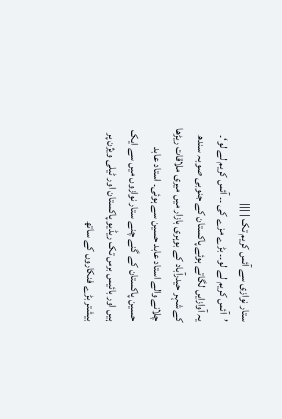ستار نوازی سے آئس کریم تک | |||
’آئس کریم لے لو۔۔ بڑے مزے کی ۔۔ آئس کریم لے لو‘۔ یہ آوازایں لگاتے ہوئے پاکستان کے جنوبی صوبہ سندھ کے شہر حیدرآباد کے بوہری بازار میں میری ملاقات ریڑھا چلانے والے استاد عابد حسین سے ہوئی۔ استاد عابد حسین پاکستان کے گنے چنے ستار نوازوں میں سے ایک ہیں اور بائیس برس تک ریڈیو پاکستان اور ٹیلی ویژن پر بیشتر بڑے فنکاروں کے ساتھ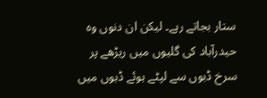ستار بجاتے رہے۔ لیکن ان دنوں وہ حیدرآباد کی گلیوں میں ریڑھے پر سرخ ڈبوں سے لپٹے ہوئے ڈبوں میں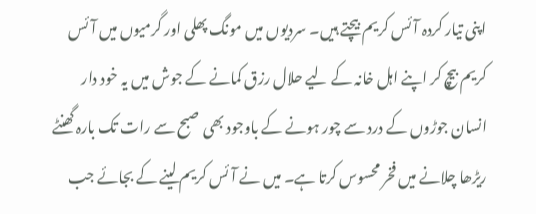اپنی تیار کردہ آئس کریم بیچتے ہیں۔ سردیوں میں مونگ پھلی اور گرمیوں میں آئس کریم بیچ کر اپنے اہل خانہ کے لیے حلال رزق کمانے کے جوش میں یہ خود دار انسان جوڑوں کے درد سے چور ہونے کے باوجود بھی صبح سے رات تک بارہ گھنٹے ریڑھا چلانے میں فخر محسوس کرتا ہے۔ میں نے آئس کریم لینے کے بجائے جب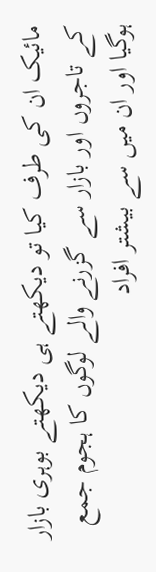مائیک ان کی طرف کیا تو دیکھتے ہی دیکھتے بوہری بازار کے تاجروں اور بازار سے گزرنے والے لوگوں کا ہجوم جمع ہوگیا اور ان میں سے بیشتر افراد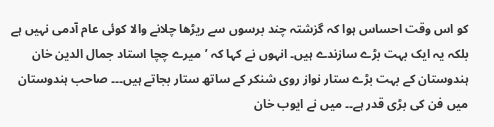کو اس وقت احساس ہوا کہ گزشتہ چند برسوں سے ریڑھا چلانے والا کوئی عام آدمی نہیں ہے بلکہ یہ ایک بہت بڑے سازندے ہیں۔ انہوں نے کہا کہ ’میرے چچا استاد جمال الدین خان ہندوستان کے بہت بڑے ستار نواز روی شنکر کے ساتھ ستار بجاتے ہیں۔۔۔ صاحب ہندوستان میں فن کی بڑی قدر ہے۔۔ میں نے ایوب خان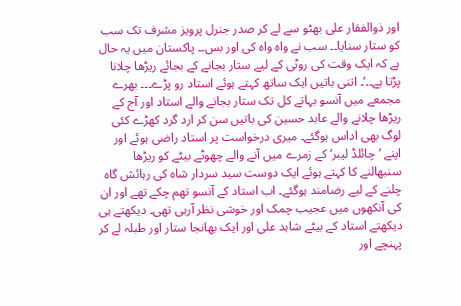اور ذوالفقار علی بھٹو سے لے کر صدر جنرل پرویز مشرف تک سب کو ستار سنایا۔۔ سب نے واہ واہ کی اور بس۔۔ پاکستان میں یہ حال ہے کہ ایک وقت کی روٹی کے لیے ستار بجانے کے بجائے ریڑھا چلانا پڑتا ہے۔۔‘۔ اتنی باتیں ایک ساتھ کہتے ہوئے استاد رو پڑے۔۔۔ بھرے مجمعے میں آنسو بہاتے کل تک ستار بجانے والے استاد اور آج کے ریڑھا چلانے والے عابد حسین کی باتیں سن کر ارد گرد کھڑے کئی لوگ بھی اداس ہوگئے۔ میری درخواست پر استاد راضی ہوئے اور اپنے ’چائلڈ لیبر‘ کے زمرے میں آنے والے چھوٹے بیٹے کو ریڑھا سنبھالنے کا کہتے ہوئے ایک دوست سید سردار شاہ کی رہائش گاہ چلنے کے لیے رضامند ہوگئے۔ اب استاد کے آنسو تھم چکے تھے اور ان کی آنکھوں میں عجیب چمک اور خوشی نظر آرہی تھی۔ دیکھتے ہی دیکھتے استاد کے بیٹے شاہد علی اور ایک بھانجا ستار اور طبلہ لے کر پہنچے اور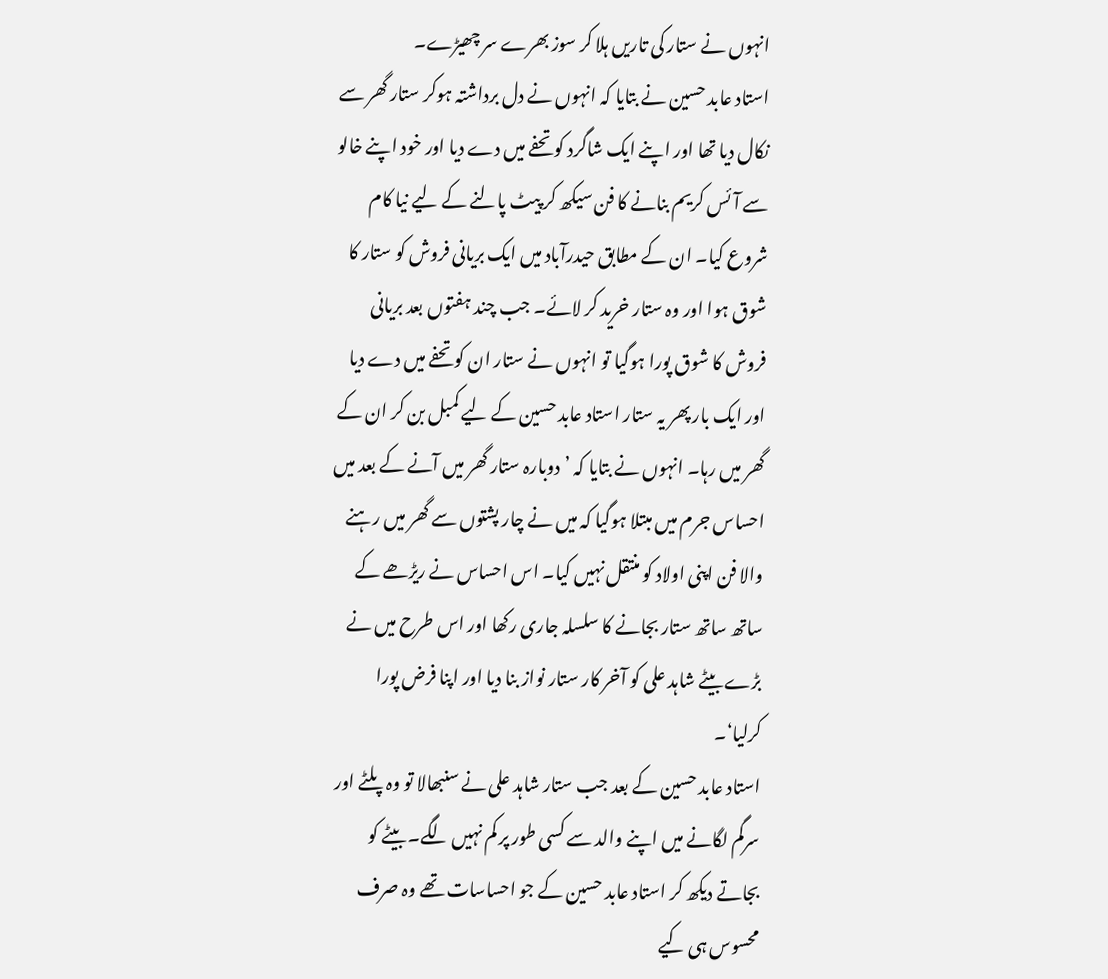انہوں نے ستار کی تاریں ہلا کر سوز بھرے سر چھیڑے۔
استاد عابد حسین نے بتایا کہ انہوں نے دل برداشتہ ہوکر ستار گھر سے نکال دیا تھا اور اپنے ایک شاگرد کو تحفے میں دے دیا اور خود اپنے خالو سے آئس کریم بنانے کا فن سیکھ کر پیٹ پالنے کے لیے نیا کام شروع کیا۔ ان کے مطابق حیدرآباد میں ایک بریانی فروش کو ستار کا شوق ہوا اور وہ ستار خرید کر لائے۔ جب چند ہفتوں بعد بریانی فروش کا شوق پورا ہوگیا تو انہوں نے ستار ان کو تحفے میں دے دیا اور ایک بار پھر یہ ستار استاد عابد حسین کے لیے کمبل بن کر ان کے گھر میں رہا۔ انہوں نے بتایا کہ ’دوبارہ ستار گھر میں آنے کے بعد میں احساس جرم میں مبتلا ہوگیا کہ میں نے چار پشتوں سے گھر میں رہنے والا فن اپنی اولاد کو منتقل نہیں کیا۔ اس احساس نے ریڑھے کے ساتھ ساتھ ستار بجانے کا سلسلہ جاری رکھا اور اس طرح میں نے بڑے بیٹے شاہد علی کو آخر کار ستار نواز بنا دیا اور اپنا فرض پورا کرلیا‘۔
استاد عابد حسین کے بعد جب ستار شاہد علی نے سنبھالا تو وہ پلٹے اور سرگم لگانے میں اپنے والد سے کسی طور پر کم نہیں لگے۔ بیٹے کو بجاتے دیکھ کر استاد عابد حسین کے جو احساسات تھے وہ صرف محسوس ہی کیے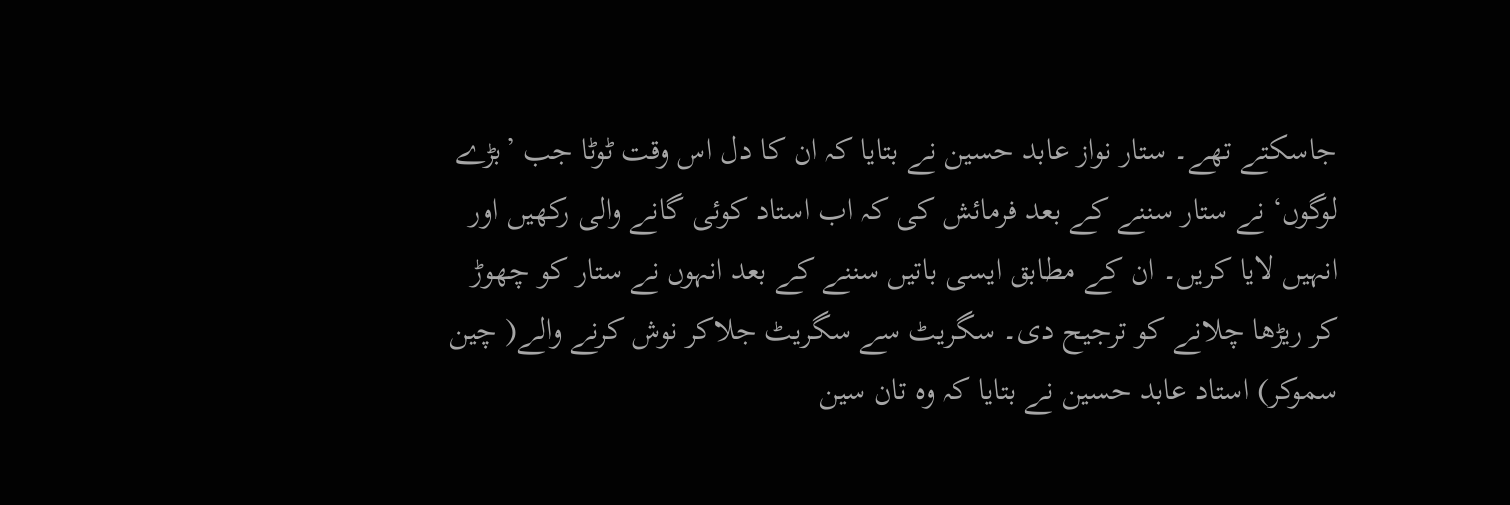جاسکتے تھے۔ ستار نواز عابد حسین نے بتایا کہ ان کا دل اس وقت ٹوٹا جب ’بڑے لوگوں‘ نے ستار سننے کے بعد فرمائش کی کہ اب استاد کوئی گانے والی رکھیں اور انہیں لایا کریں۔ ان کے مطابق ایسی باتیں سننے کے بعد انہوں نے ستار کو چھوڑ کر ریڑھا چلانے کو ترجیح دی۔ سگریٹ سے سگریٹ جلاکر نوش کرنے والے( چین سموکر) استاد عابد حسین نے بتایا کہ وہ تان سین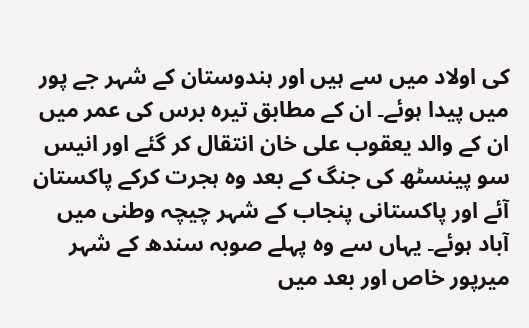کی اولاد میں سے ہیں اور ہندوستان کے شہر جے پور میں پیدا ہوئے۔ ان کے مطابق تیرہ برس کی عمر میں ان کے والد یعقوب علی خان انتقال کر گئے اور انیس سو پینسٹھ کی جنگ کے بعد وہ ہجرت کرکے پاکستان آئے اور پاکستانی پنجاب کے شہر چیچہ وطنی میں آباد ہوئے۔ یہاں سے وہ پہلے صوبہ سندھ کے شہر میرپور خاص اور بعد میں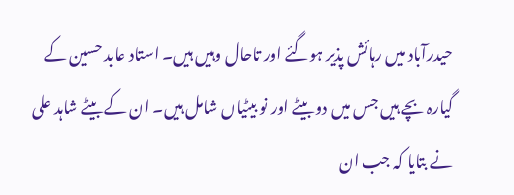حیدرآباد میں رہائش پذیر ہوگئے اور تاحال وہیں ہیں۔ استاد عابد حسین کے گیارہ بچے ہیں جس میں دو بیٹے اور نو بیٹیاں شامل ہیں۔ ان کے بیٹے شاہد علی نے بتایا کہ جب ان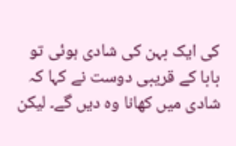کی ایک بہن کی شادی ہوئی تو بابا کے قریبی دوست نے کہا کہ شادی میں کھانا وہ دیں گے۔ لیکن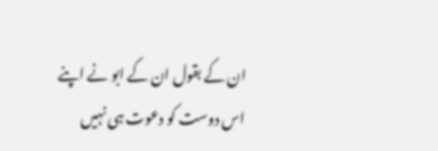ان کے بقول ان کے ابو نے اپنے اس دوست کو دعوت ہی نہیں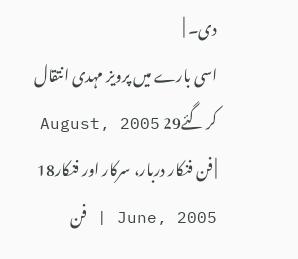دی۔ |
اسی بارے میں پرویز مہدی انتقال کر گئے29 August, 2005 | فن فنکار دربار، سرکار اور فنکار18 June, 2005 | فن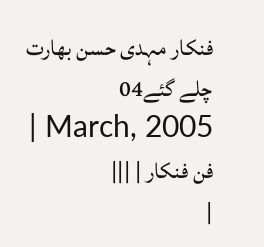فنکار مہدی حسن بھارت چلے گئے04 March, 2005 | فن فنکار | |||
|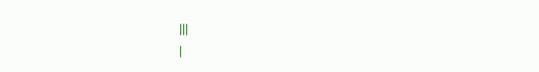|||
|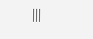|||